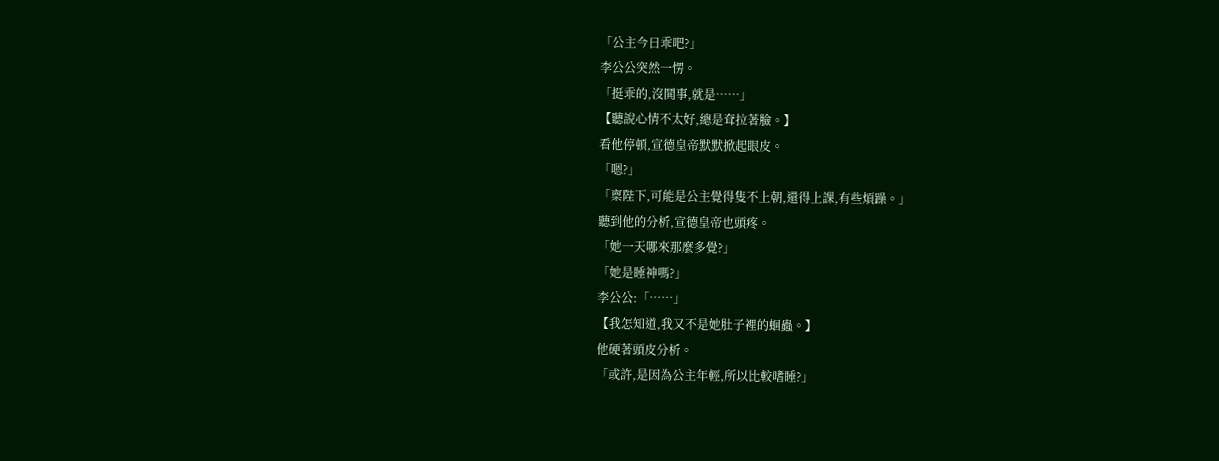「公主今日乖吧?」
李公公突然一愣。
「挺乖的,沒鬨事,就是……」
【聽說心情不太好,總是耷拉著臉。】
看他停頓,宣德皇帝默默掀起眼皮。
「嗯?」
「稟陛下,可能是公主覺得隻不上朝,還得上課,有些煩躁。」
聽到他的分析,宣德皇帝也頭疼。
「她一天哪來那麼多覺?」
「她是睡神嗎?」
李公公:「……」
【我怎知道,我又不是她肚子裡的蛔蟲。】
他硬著頭皮分析。
「或許,是因為公主年輕,所以比較嗜睡?」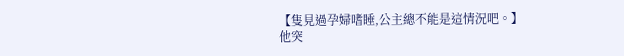【隻見過孕婦嗜睡,公主總不能是這情況吧。】
他突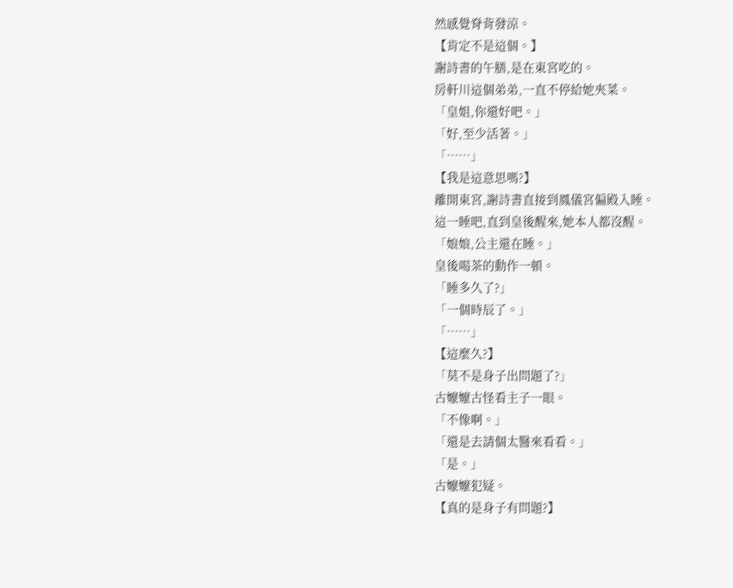然感覺脊背發涼。
【肯定不是這個。】
謝詩書的午膳,是在東宮吃的。
房軒川這個弟弟,一直不停給她夾菜。
「皇姐,你還好吧。」
「好,至少活著。」
「……」
【我是這意思嗎?】
離開東宮,謝詩書直接到鳳儀宮偏殿入睡。
這一睡吧,直到皇後醒來,她本人都沒醒。
「娘娘,公主還在睡。」
皇後喝茶的動作一頓。
「睡多久了?」
「一個時辰了。」
「……」
【這麼久?】
「莫不是身子出問題了?」
古嬤嬤古怪看主子一眼。
「不像啊。」
「還是去請個太醫來看看。」
「是。」
古嬤嬤犯疑。
【真的是身子有問題?】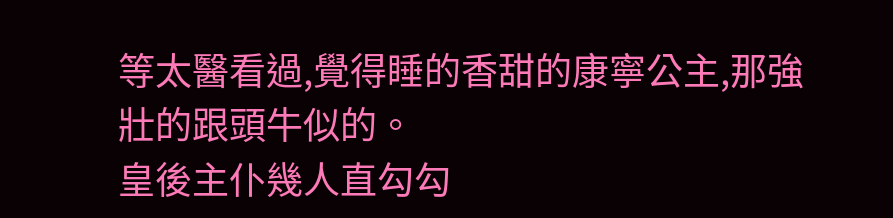等太醫看過,覺得睡的香甜的康寧公主,那強壯的跟頭牛似的。
皇後主仆幾人直勾勾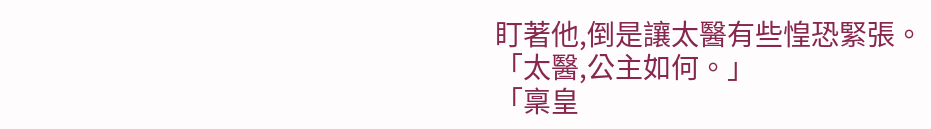盯著他,倒是讓太醫有些惶恐緊張。
「太醫,公主如何。」
「稟皇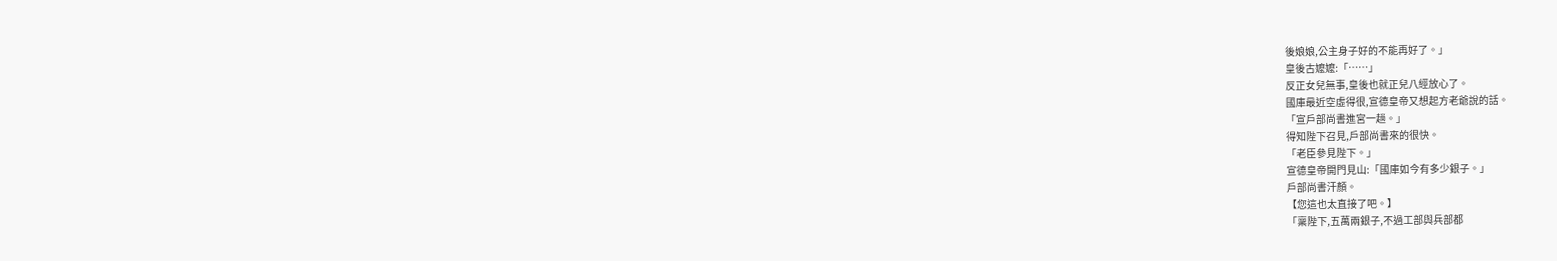後娘娘,公主身子好的不能再好了。」
皇後古嬤嬤:「……」
反正女兒無事,皇後也就正兒八經放心了。
國庫最近空虛得很,宣德皇帝又想起方老爺說的話。
「宣戶部尚書進宮一趟。」
得知陛下召見,戶部尚書來的很快。
「老臣參見陛下。」
宣德皇帝開門見山:「國庫如今有多少銀子。」
戶部尚書汗顏。
【您這也太直接了吧。】
「稟陛下,五萬兩銀子,不過工部與兵部都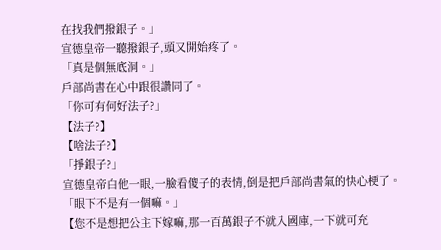在找我們撥銀子。」
宣德皇帝一聽撥銀子,頭又開始疼了。
「真是個無底洞。」
戶部尚書在心中跟很讚同了。
「你可有何好法子?」
【法子?】
【啥法子?】
「掙銀子?」
宣德皇帝白他一眼,一臉看傻子的表情,倒是把戶部尚書氣的快心梗了。
「眼下不是有一個嘛。」
【您不是想把公主下嫁嘛,那一百萬銀子不就入國庫,一下就可充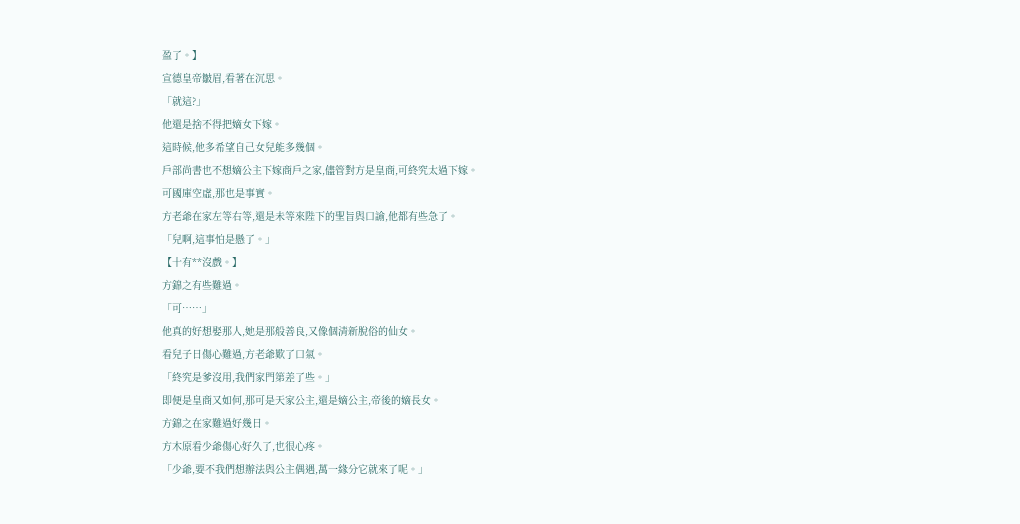盈了。】
宣德皇帝皺眉,看著在沉思。
「就這?」
他還是捨不得把嫡女下嫁。
這時候,他多希望自己女兒能多幾個。
戶部尚書也不想嫡公主下嫁商戶之家,儘管對方是皇商,可終究太過下嫁。
可國庫空虛,那也是事實。
方老爺在家左等右等,還是未等來陛下的聖旨與口諭,他都有些急了。
「兒啊,這事怕是懸了。」
【十有**沒戲。】
方錦之有些難過。
「可……」
他真的好想娶那人,她是那般善良,又像個清新脫俗的仙女。
看兒子日傷心難過,方老爺歎了口氣。
「終究是爹沒用,我們家門第差了些。」
即便是皇商又如何,那可是天家公主,還是嫡公主,帝後的嫡長女。
方錦之在家難過好幾日。
方木原看少爺傷心好久了,也很心疼。
「少爺,要不我們想辦法與公主偶遇,萬一緣分它就來了呢。」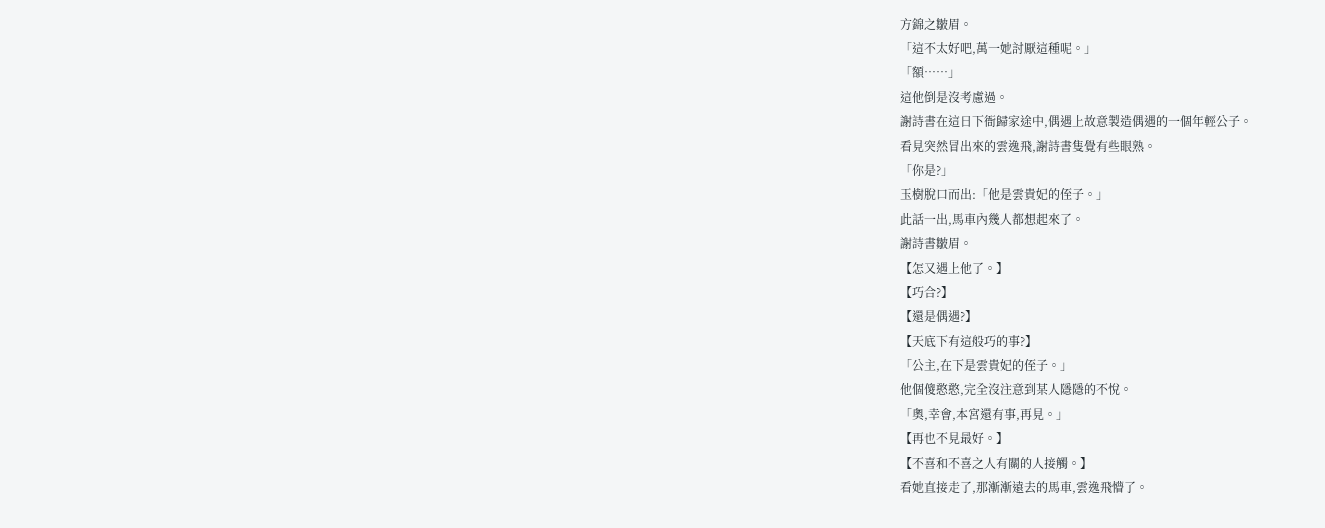方錦之皺眉。
「這不太好吧,萬一她討厭這種呢。」
「額……」
這他倒是沒考慮過。
謝詩書在這日下衙歸家途中,偶遇上故意製造偶遇的一個年輕公子。
看見突然冒出來的雲逸飛,謝詩書隻覺有些眼熟。
「你是?」
玉樹脫口而出:「他是雲貴妃的侄子。」
此話一出,馬車內幾人都想起來了。
謝詩書皺眉。
【怎又遇上他了。】
【巧合?】
【還是偶遇?】
【天底下有這般巧的事?】
「公主,在下是雲貴妃的侄子。」
他個傻憨憨,完全沒注意到某人隱隱的不悅。
「奧,幸會,本宮還有事,再見。」
【再也不見最好。】
【不喜和不喜之人有關的人接觸。】
看她直接走了,那漸漸遠去的馬車,雲逸飛懵了。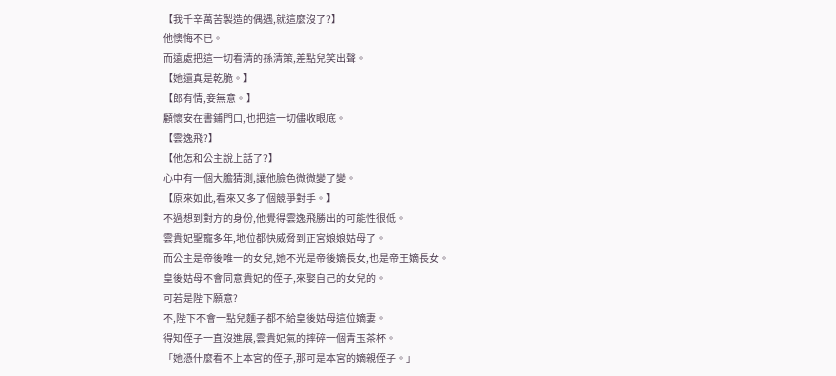【我千辛萬苦製造的偶遇,就這麼沒了?】
他懊悔不已。
而遠處把這一切看清的孫清策,差點兒笑出聲。
【她還真是乾脆。】
【郎有情,妾無意。】
顧懷安在書鋪門口,也把這一切儘收眼底。
【雲逸飛?】
【他怎和公主說上話了?】
心中有一個大膽猜測,讓他臉色微微變了變。
【原來如此,看來又多了個競爭對手。】
不過想到對方的身份,他覺得雲逸飛勝出的可能性很低。
雲貴妃聖寵多年,地位都快威脅到正宮娘娘姑母了。
而公主是帝後唯一的女兒,她不光是帝後嫡長女,也是帝王嫡長女。
皇後姑母不會同意貴妃的侄子,來娶自己的女兒的。
可若是陛下願意?
不,陛下不會一點兒麵子都不給皇後姑母這位嫡妻。
得知侄子一直沒進展,雲貴妃氣的摔碎一個青玉茶杯。
「她憑什麼看不上本宮的侄子,那可是本宮的嫡親侄子。」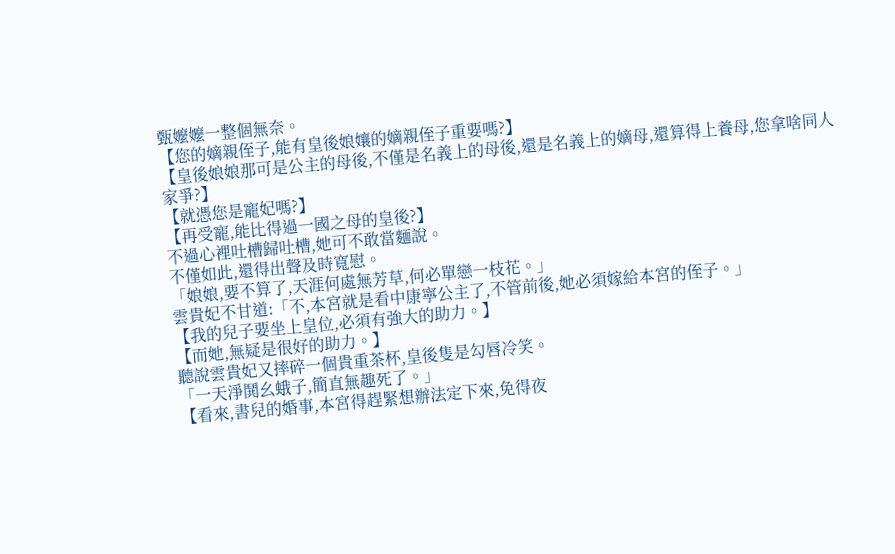甄嬤嬤一整個無奈。
【您的嫡親侄子,能有皇後娘孃的嫡親侄子重要嗎?】
【皇後娘娘那可是公主的母後,不僅是名義上的母後,還是名義上的嫡母,還算得上養母,您拿啥同人家爭?】
【就憑您是寵妃嗎?】
【再受寵,能比得過一國之母的皇後?】
不過心裡吐槽歸吐槽,她可不敢當麵說。
不僅如此,還得出聲及時寬慰。
「娘娘,要不算了,天涯何處無芳草,何必單戀一枝花。」
雲貴妃不甘道:「不,本宮就是看中康寧公主了,不管前後,她必須嫁給本宮的侄子。」
【我的兒子要坐上皇位,必須有強大的助力。】
【而她,無疑是很好的助力。】
聽說雲貴妃又摔碎一個貴重茶杯,皇後隻是勾唇冷笑。
「一天淨鬨幺蛾子,簡直無趣死了。」
【看來,書兒的婚事,本宮得趕緊想辦法定下來,免得夜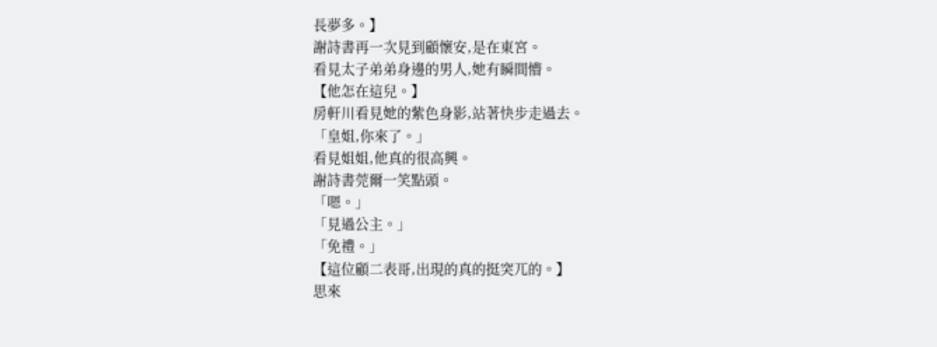長夢多。】
謝詩書再一次見到顧懷安,是在東宮。
看見太子弟弟身邊的男人,她有瞬間懵。
【他怎在這兒。】
房軒川看見她的紫色身影,站著快步走過去。
「皇姐,你來了。」
看見姐姐,他真的很高興。
謝詩書莞爾一笑點頭。
「嗯。」
「見過公主。」
「免禮。」
【這位顧二表哥,出現的真的挺突兀的。】
思來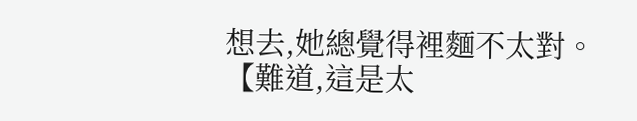想去,她總覺得裡麵不太對。
【難道,這是太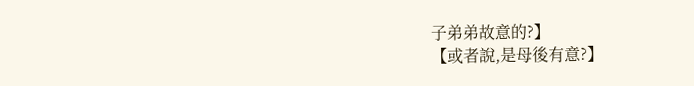子弟弟故意的?】
【或者說,是母後有意?】